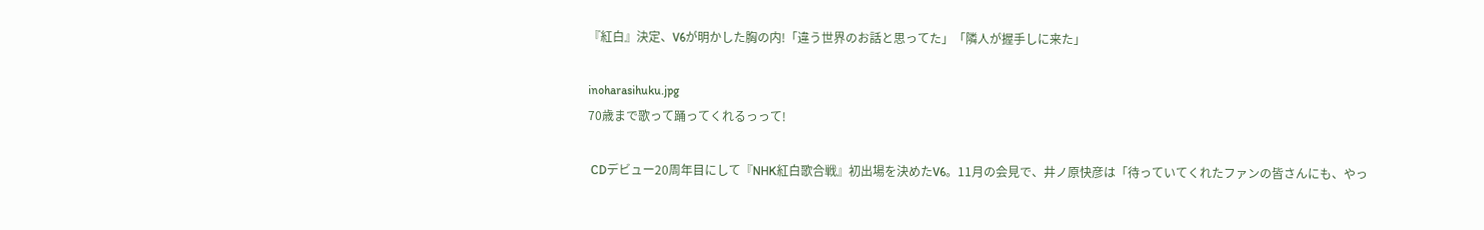『紅白』決定、V6が明かした胸の内!「違う世界のお話と思ってた」「隣人が握手しに来た」

inoharasihuku.jpg
70歳まで歌って踊ってくれるっって!

 CDデビュー20周年目にして『NHK紅白歌合戦』初出場を決めたV6。11月の会見で、井ノ原快彦は「待っていてくれたファンの皆さんにも、やっ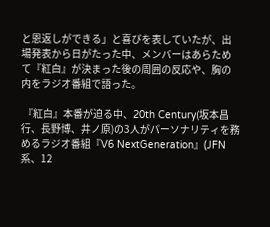と恩返しができる」と喜びを表していたが、出場発表から日がたった中、メンバーはあらためて『紅白』が決まった後の周囲の反応や、胸の内をラジオ番組で語った。

 『紅白』本番が迫る中、20th Century(坂本昌行、長野博、井ノ原)の3人がパーソナリティを務めるラジオ番組『V6 NextGeneration』(JFN系、12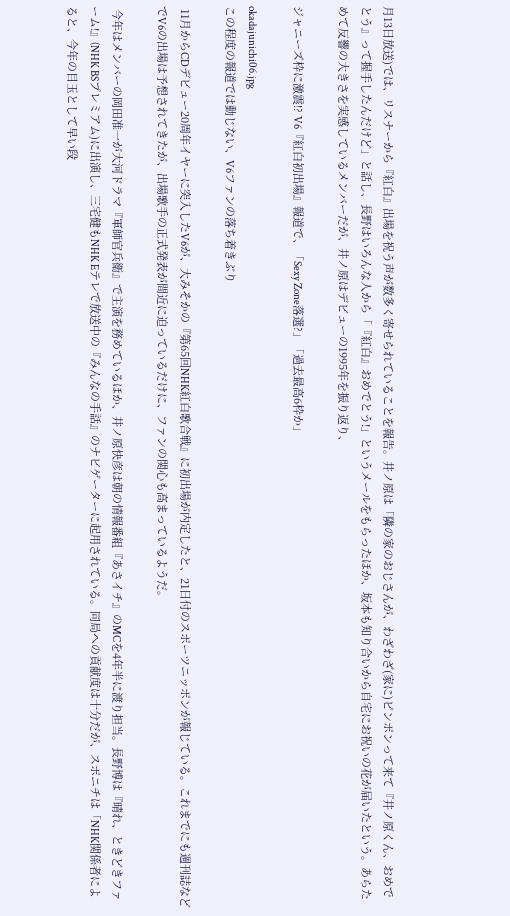月13日放送)では、リスナーから『紅白』出場を祝う声が数多く寄せられていることを報告。井ノ原は「隣の家のおじさんが、わざわざ(家に)ピンポンって来て『井ノ原くん、おめでとう』って握手したんだけど」と話し、長野はいろんな人から「『紅白』おめでとう!」というメールをもらったほか、坂本も知り合いから自宅にお祝いの花が届いたという。あらためて反響の大きさを実感しているメンバーだが、井ノ原はデビューの1995年を振り返り、

ジャニーズ枠に激震!? V6『紅白初出場』報道で、「Sexy Zone落選?」「過去最高6枠か」

okadajunichi06.jpg
この程度の報道では動じない、V6ファンの落ち着きぶり

 11月からCDデビュー20周年イヤーに突入したV6が、大みそかの『第65回NHK紅白歌合戦』に初出場が内定したと、21日付のスポーツニッポンが報じている。これまでにも週刊誌などでV6の出場は予想されてきたが、出場歌手の正式発表が間近に迫っているだけに、ファンの関心も高まっているようだ。

 今年はメンバーの岡田准一が大河ドラマ『軍師官兵衛』で主演を務めているほか、井ノ原快彦は朝の情報番組『あさイチ』のMCを4年半に渡り担当。長野博は『晴れ、ときどきファーム!』(NHK BSプレミアム)に出演し、三宅健もNHK Eテレで放送中の『みんなの手話』のナビゲーターに起用されている。同局への貢献度は十分だが、スポニチは「NHK関係者によると、今年の目玉として早い段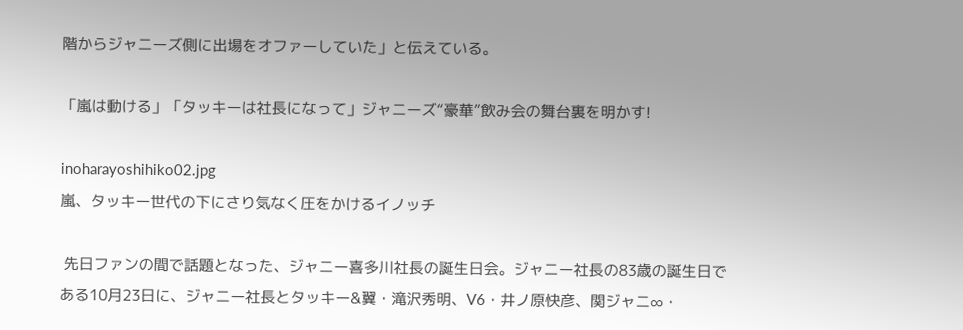階からジャニーズ側に出場をオファーしていた」と伝えている。

「嵐は動ける」「タッキーは社長になって」ジャニーズ“豪華”飲み会の舞台裏を明かす!

inoharayoshihiko02.jpg
嵐、タッキー世代の下にさり気なく圧をかけるイノッチ

 先日ファンの間で話題となった、ジャニー喜多川社長の誕生日会。ジャニー社長の83歳の誕生日である10月23日に、ジャニー社長とタッキー&翼・滝沢秀明、V6・井ノ原快彦、関ジャニ∞・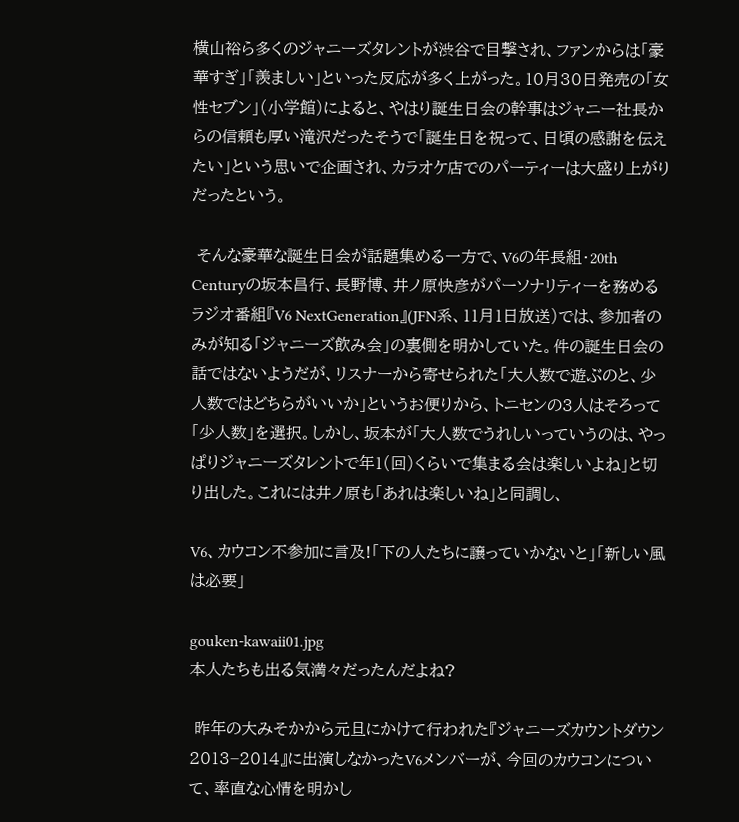横山裕ら多くのジャニーズタレントが渋谷で目撃され、ファンからは「豪華すぎ」「羨ましい」といった反応が多く上がった。10月30日発売の「女性セブン」(小学館)によると、やはり誕生日会の幹事はジャニー社長からの信頼も厚い滝沢だったそうで「誕生日を祝って、日頃の感謝を伝えたい」という思いで企画され、カラオケ店でのパーティーは大盛り上がりだったという。

 そんな豪華な誕生日会が話題集める一方で、V6の年長組・20th Centuryの坂本昌行、長野博、井ノ原快彦がパーソナリティーを務めるラジオ番組『V6 NextGeneration』(JFN系、11月1日放送)では、参加者のみが知る「ジャニーズ飲み会」の裏側を明かしていた。件の誕生日会の話ではないようだが、リスナーから寄せられた「大人数で遊ぶのと、少人数ではどちらがいいか」というお便りから、トニセンの3人はそろって「少人数」を選択。しかし、坂本が「大人数でうれしいっていうのは、やっぱりジャニーズタレントで年1(回)くらいで集まる会は楽しいよね」と切り出した。これには井ノ原も「あれは楽しいね」と同調し、

V6、カウコン不参加に言及!「下の人たちに譲っていかないと」「新しい風は必要」

gouken-kawaii01.jpg
本人たちも出る気満々だったんだよね?

 昨年の大みそかから元旦にかけて行われた『ジャニーズカウントダウン2013−2014』に出演しなかったV6メンバーが、今回のカウコンについて、率直な心情を明かし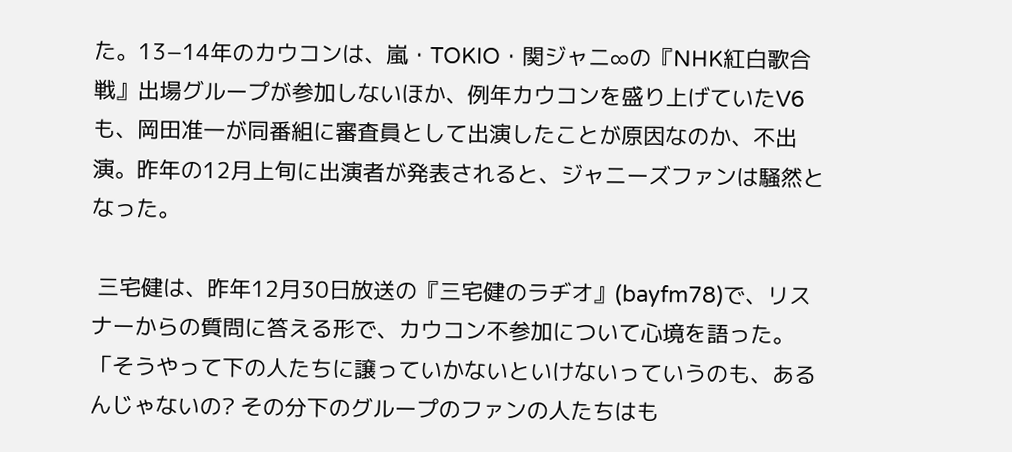た。13−14年のカウコンは、嵐・TOKIO・関ジャニ∞の『NHK紅白歌合戦』出場グループが参加しないほか、例年カウコンを盛り上げていたV6も、岡田准一が同番組に審査員として出演したことが原因なのか、不出演。昨年の12月上旬に出演者が発表されると、ジャニーズファンは騒然となった。

 三宅健は、昨年12月30日放送の『三宅健のラヂオ』(bayfm78)で、リスナーからの質問に答える形で、カウコン不参加について心境を語った。「そうやって下の人たちに譲っていかないといけないっていうのも、あるんじゃないの? その分下のグループのファンの人たちはも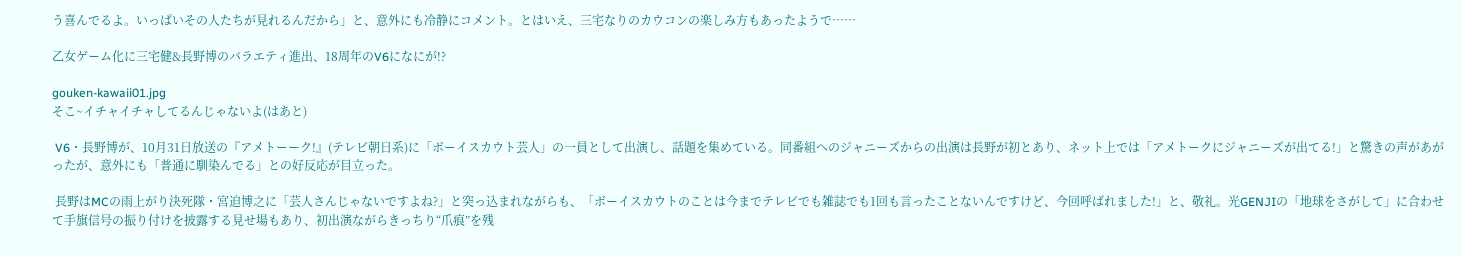う喜んでるよ。いっぱいその人たちが見れるんだから」と、意外にも冷静にコメント。とはいえ、三宅なりのカウコンの楽しみ方もあったようで……

乙女ゲーム化に三宅健&長野博のバラエティ進出、18周年のV6になにが!?

gouken-kawaii01.jpg
そこ~イチャイチャしてるんじゃないよ(はあと)

 V6・長野博が、10月31日放送の『アメトーーク!』(テレビ朝日系)に「ボーイスカウト芸人」の一員として出演し、話題を集めている。同番組へのジャニーズからの出演は長野が初とあり、ネット上では「アメトークにジャニーズが出てる!」と驚きの声があがったが、意外にも「普通に馴染んでる」との好反応が目立った。

 長野はMCの雨上がり決死隊・宮迫博之に「芸人さんじゃないですよね?」と突っ込まれながらも、「ボーイスカウトのことは今までテレビでも雑誌でも1回も言ったことないんですけど、今回呼ばれました!」と、敬礼。光GENJIの「地球をさがして」に合わせて手旗信号の振り付けを披露する見せ場もあり、初出演ながらきっちり“爪痕”を残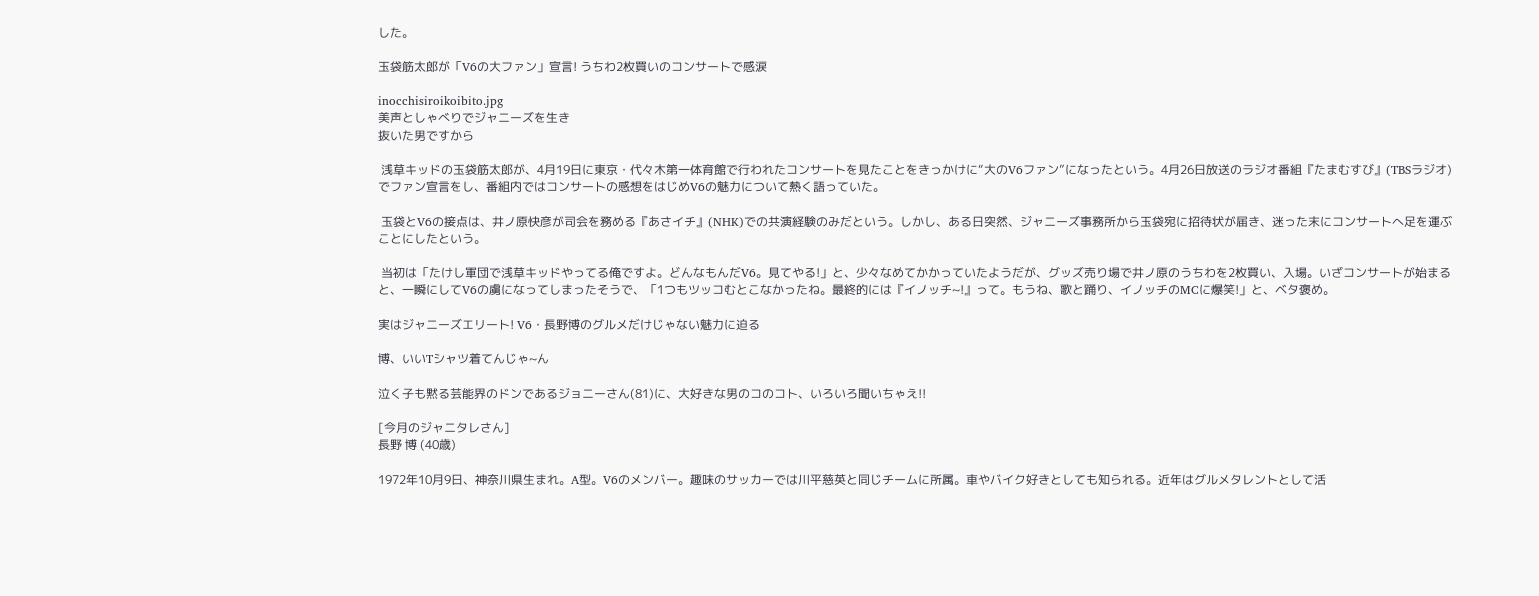した。

玉袋筋太郎が「V6の大ファン」宣言! うちわ2枚買いのコンサートで感涙

inocchisiroikoibito.jpg
美声としゃべりでジャニーズを生き
抜いた男ですから

 浅草キッドの玉袋筋太郎が、4月19日に東京・代々木第一体育館で行われたコンサートを見たことをきっかけに“大のV6ファン”になったという。4月26日放送のラジオ番組『たまむすび』(TBSラジオ)でファン宣言をし、番組内ではコンサートの感想をはじめV6の魅力について熱く語っていた。

 玉袋とV6の接点は、井ノ原快彦が司会を務める『あさイチ』(NHK)での共演経験のみだという。しかし、ある日突然、ジャニーズ事務所から玉袋宛に招待状が届き、迷った末にコンサートへ足を運ぶことにしたという。

 当初は「たけし軍団で浅草キッドやってる俺ですよ。どんなもんだV6。見てやる!」と、少々なめてかかっていたようだが、グッズ売り場で井ノ原のうちわを2枚買い、入場。いざコンサートが始まると、一瞬にしてV6の虜になってしまったそうで、「1つもツッコむとこなかったね。最終的には『イノッチ~!』って。もうね、歌と踊り、イノッチのMCに爆笑!」と、ベタ褒め。

実はジャニーズエリート! V6・長野博のグルメだけじゃない魅力に迫る

博、いいTシャツ着てんじゃ~ん

泣く子も黙る芸能界のドンであるジョニーさん(81)に、大好きな男のコのコト、いろいろ聞いちゃえ!!

[今月のジャニタレさん]
長野 博 (40歳)

1972年10月9日、神奈川県生まれ。A型。V6のメンバー。趣味のサッカーでは川平慈英と同じチームに所属。車やバイク好きとしても知られる。近年はグルメタレントとして活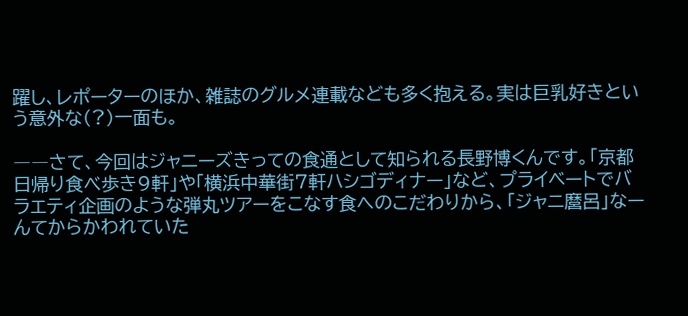躍し、レポーターのほか、雑誌のグルメ連載なども多く抱える。実は巨乳好きという意外な(?)一面も。

――さて、今回はジャニーズきっての食通として知られる長野博くんです。「京都日帰り食べ歩き9軒」や「横浜中華街7軒ハシゴディナー」など、プライベートでバラエティ企画のような弾丸ツアーをこなす食へのこだわりから、「ジャニ麿呂」なーんてからかわれていた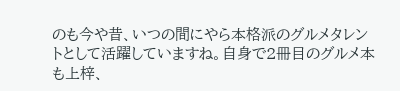のも今や昔、いつの間にやら本格派のグルメタレントとして活躍していますね。自身で2冊目のグルメ本も上梓、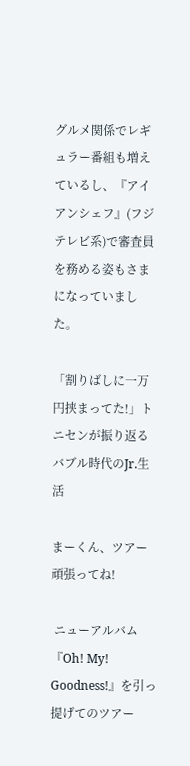グルメ関係でレギュラー番組も増えているし、『アイアンシェフ』(フジテレビ系)で審査員を務める姿もさまになっていました。

「割りばしに一万円挟まってた!」トニセンが振り返るバブル時代のJr.生活

まーくん、ツアー頑張ってね!

 ニューアルバム『Oh! My! Goodness!』を引っ提げてのツアー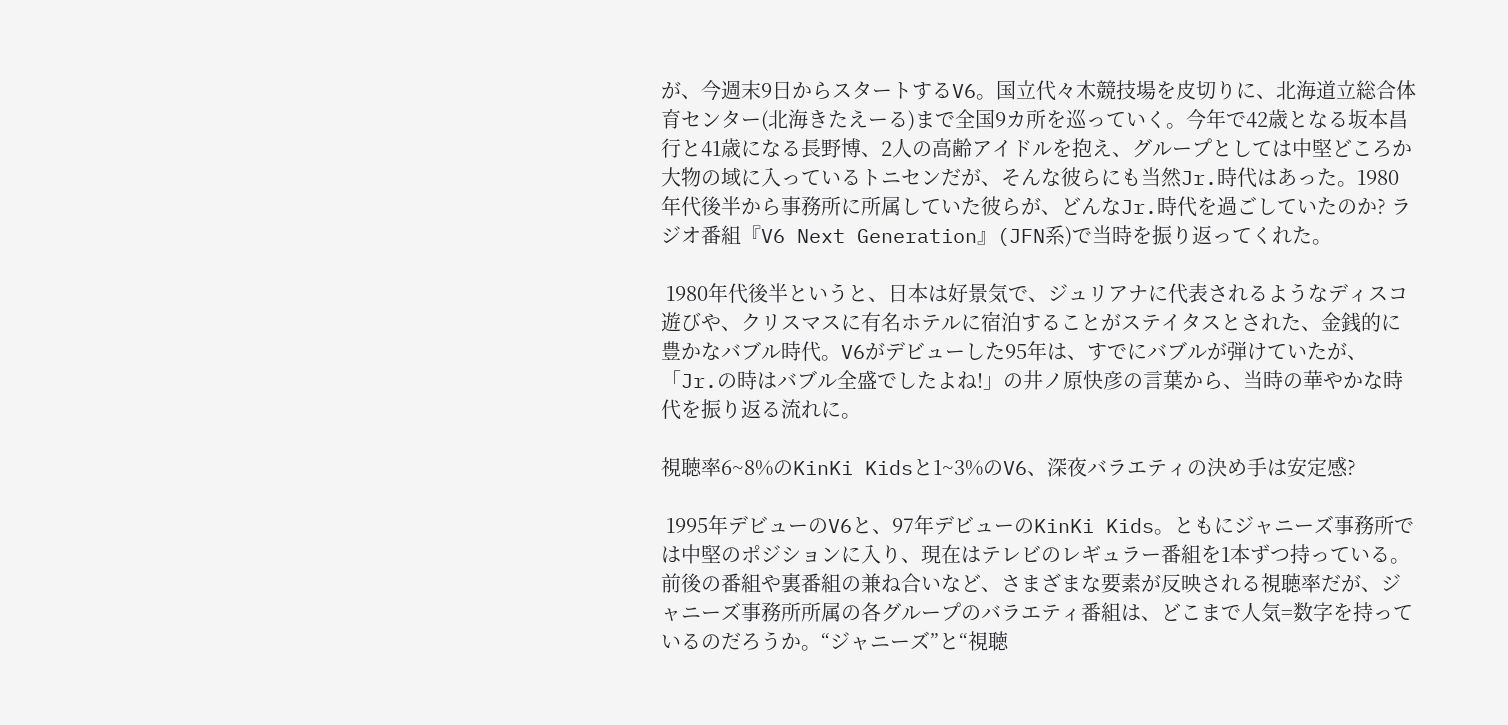が、今週末9日からスタートするV6。国立代々木競技場を皮切りに、北海道立総合体育センター(北海きたえーる)まで全国9カ所を巡っていく。今年で42歳となる坂本昌行と41歳になる長野博、2人の高齢アイドルを抱え、グループとしては中堅どころか大物の域に入っているトニセンだが、そんな彼らにも当然Jr.時代はあった。1980年代後半から事務所に所属していた彼らが、どんなJr.時代を過ごしていたのか? ラジオ番組『V6 Next Generation』(JFN系)で当時を振り返ってくれた。

 1980年代後半というと、日本は好景気で、ジュリアナに代表されるようなディスコ遊びや、クリスマスに有名ホテルに宿泊することがステイタスとされた、金銭的に豊かなバブル時代。V6がデビューした95年は、すでにバブルが弾けていたが、「Jr.の時はバブル全盛でしたよね!」の井ノ原快彦の言葉から、当時の華やかな時代を振り返る流れに。

視聴率6~8%のKinKi Kidsと1~3%のV6、深夜バラエティの決め手は安定感?

 1995年デビューのV6と、97年デビューのKinKi Kids。ともにジャニーズ事務所では中堅のポジションに入り、現在はテレビのレギュラー番組を1本ずつ持っている。前後の番組や裏番組の兼ね合いなど、さまざまな要素が反映される視聴率だが、ジャニーズ事務所所属の各グループのバラエティ番組は、どこまで人気=数字を持っているのだろうか。“ジャニーズ”と“視聴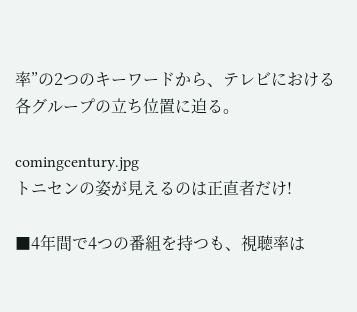率”の2つのキーワードから、テレビにおける各グループの立ち位置に迫る。

comingcentury.jpg
トニセンの姿が見えるのは正直者だけ!

■4年間で4つの番組を持つも、視聴率は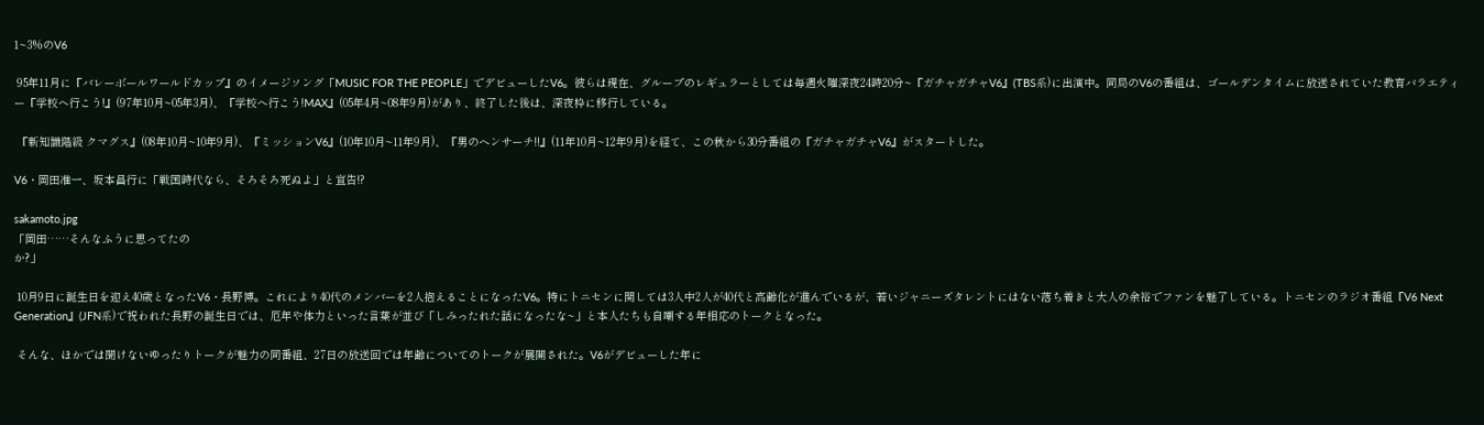1~3%のV6

 95年11月に『バレーボールワールドカップ』のイメージソング「MUSIC FOR THE PEOPLE」でデビューしたV6。彼らは現在、グループのレギュラーとしては毎週火曜深夜24時20分~『ガチャガチャV6』(TBS系)に出演中。同局のV6の番組は、ゴールデンタイムに放送されていた教育バラエティー『学校へ行こう!』(97年10月~05年3月)、『学校へ行こう!MAX』(05年4月~08年9月)があり、終了した後は、深夜枠に移行している。

 『新知識階級 クマグス』(08年10月~10年9月)、『ミッションV6』(10年10月~11年9月)、『男のヘンサーチ!!』(11年10月~12年9月)を経て、この秋から30分番組の『ガチャガチャV6』がスタートした。

V6・岡田准一、坂本昌行に「戦国時代なら、そろそろ死ぬよ」と宣告!?

sakamoto.jpg
「岡田……そんなふうに思ってたの
か?」

 10月9日に誕生日を迎え40歳となったV6・長野博。これにより40代のメンバーを2人抱えることになったV6。特にトニセンに関しては3人中2人が40代と高齢化が進んでいるが、若いジャニーズタレントにはない落ち着きと大人の余裕でファンを魅了している。トニセンのラジオ番組『V6 Next Generation』(JFN系)で祝われた長野の誕生日では、厄年や体力といった言葉が並び「しみったれた話になったな~」と本人たちも自嘲する年相応のトークとなった。

 そんな、ほかでは聞けないゆったりトークが魅力の同番組、27日の放送回では年齢についてのトークが展開された。V6がデビューした年に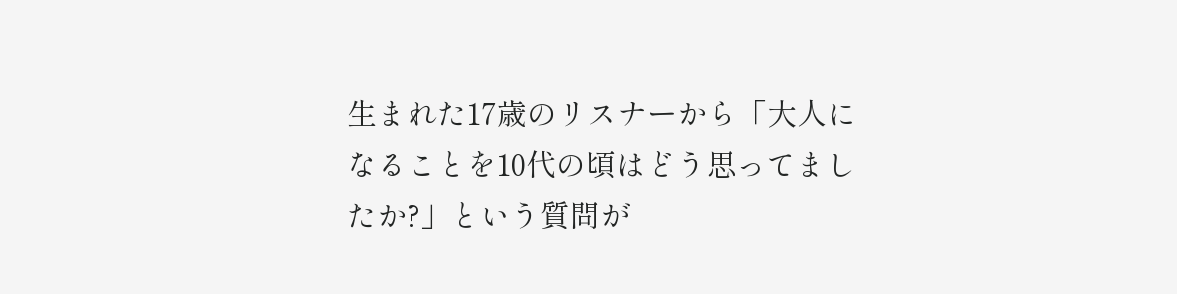生まれた17歳のリスナーから「大人になることを10代の頃はどう思ってましたか?」という質問が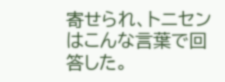寄せられ、トニセンはこんな言葉で回答した。